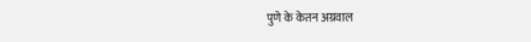पुणे के केतन अग्रवाल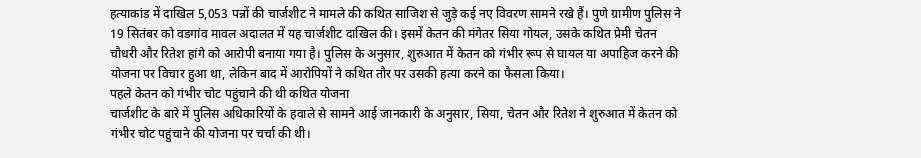हत्याकांड में दाखिल 5,053 पन्नों की चार्जशीट ने मामले की कथित साजिश से जुड़े कई नए विवरण सामने रखे हैं। पुणे ग्रामीण पुलिस ने 19 सितंबर को वडगांव मावल अदालत में यह चार्जशीट दाखिल की। इसमें केतन की मंगेतर सिया गोयल, उसके कथित प्रेमी चेतन चौधरी और रितेश हांगे को आरोपी बनाया गया है। पुलिस के अनुसार, शुरुआत में केतन को गंभीर रूप से घायल या अपाहिज करने की योजना पर विचार हुआ था, लेकिन बाद में आरोपियों ने कथित तौर पर उसकी हत्या करने का फैसला किया।
पहले केतन को गंभीर चोट पहुंचाने की थी कथित योजना
चार्जशीट के बारे में पुलिस अधिकारियों के हवाले से सामने आई जानकारी के अनुसार, सिया, चेतन और रितेश ने शुरुआत में केतन को गंभीर चोट पहुंचाने की योजना पर चर्चा की थी।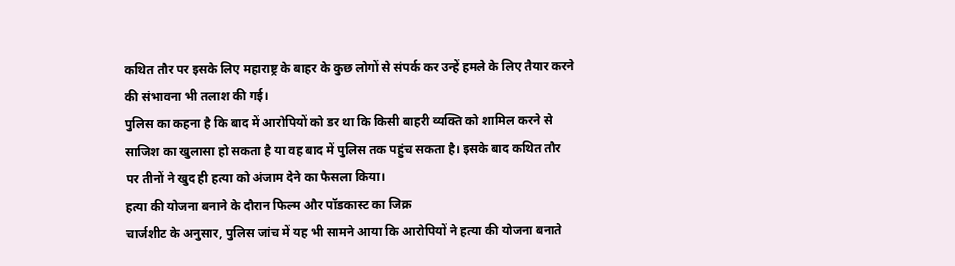कथित तौर पर इसके लिए महाराष्ट्र के बाहर के कुछ लोगों से संपर्क कर उन्हें हमले के लिए तैयार करने की संभावना भी तलाश की गई।
पुलिस का कहना है कि बाद में आरोपियों को डर था कि किसी बाहरी व्यक्ति को शामिल करने से साजिश का खुलासा हो सकता है या वह बाद में पुलिस तक पहुंच सकता है। इसके बाद कथित तौर पर तीनों ने खुद ही हत्या को अंजाम देने का फैसला किया।
हत्या की योजना बनाने के दौरान फिल्म और पॉडकास्ट का जिक्र
चार्जशीट के अनुसार, पुलिस जांच में यह भी सामने आया कि आरोपियों ने हत्या की योजना बनाते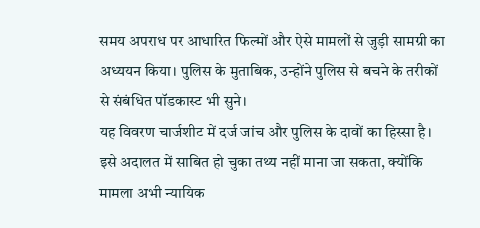समय अपराध पर आधारित फिल्मों और ऐसे मामलों से जुड़ी सामग्री का अध्ययन किया। पुलिस के मुताबिक, उन्होंने पुलिस से बचने के तरीकों से संबंधित पॉडकास्ट भी सुने।
यह विवरण चार्जशीट में दर्ज जांच और पुलिस के दावों का हिस्सा है। इसे अदालत में साबित हो चुका तथ्य नहीं माना जा सकता, क्योंकि मामला अभी न्यायिक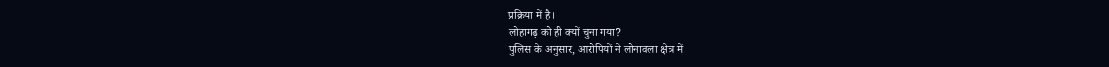प्रक्रिया में है।
लोहागढ़ को ही क्यों चुना गया?
पुलिस के अनुसार, आरोपियों ने लोनावला क्षेत्र में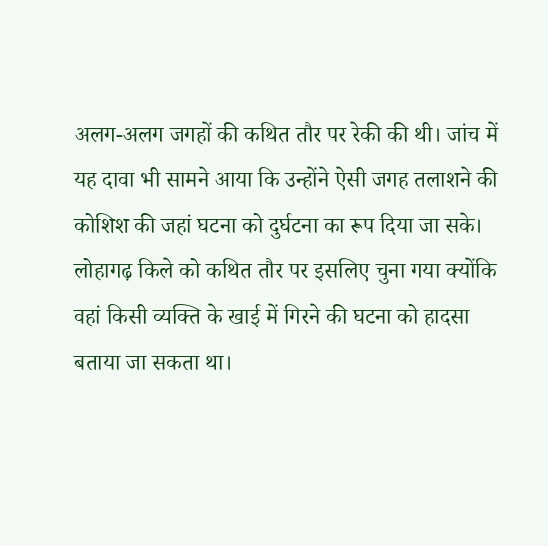अलग-अलग जगहों की कथित तौर पर रेकी की थी। जांच में यह दावा भी सामने आया कि उन्होंने ऐसी जगह तलाशने की कोशिश की जहां घटना को दुर्घटना का रूप दिया जा सके।
लोहागढ़ किले को कथित तौर पर इसलिए चुना गया क्योंकि वहां किसी व्यक्ति के खाई में गिरने की घटना को हादसा बताया जा सकता था।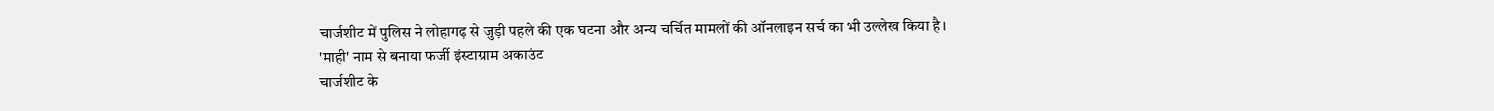चार्जशीट में पुलिस ने लोहागढ़ से जुड़ी पहले की एक घटना और अन्य चर्चित मामलों की ऑनलाइन सर्च का भी उल्लेख किया है।
'माही' नाम से बनाया फर्जी इंस्टाग्राम अकाउंट
चार्जशीट के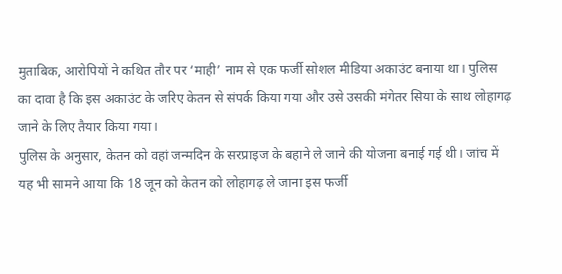मुताबिक, आरोपियों ने कथित तौर पर ‘माही’ नाम से एक फर्जी सोशल मीडिया अकाउंट बनाया था। पुलिस का दावा है कि इस अकाउंट के जरिए केतन से संपर्क किया गया और उसे उसकी मंगेतर सिया के साथ लोहागढ़ जाने के लिए तैयार किया गया।
पुलिस के अनुसार, केतन को वहां जन्मदिन के सरप्राइज के बहाने ले जाने की योजना बनाई गई थी। जांच में यह भी सामने आया कि 18 जून को केतन को लोहागढ़ ले जाना इस फर्जी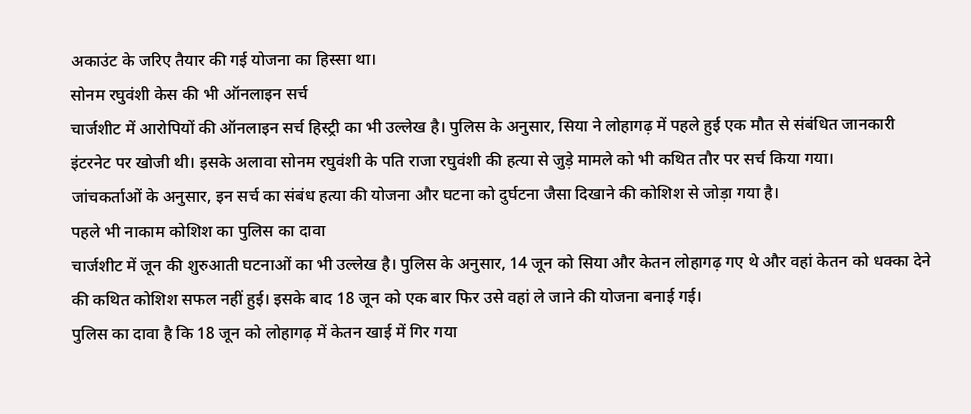अकाउंट के जरिए तैयार की गई योजना का हिस्सा था।
सोनम रघुवंशी केस की भी ऑनलाइन सर्च
चार्जशीट में आरोपियों की ऑनलाइन सर्च हिस्ट्री का भी उल्लेख है। पुलिस के अनुसार, सिया ने लोहागढ़ में पहले हुई एक मौत से संबंधित जानकारी इंटरनेट पर खोजी थी। इसके अलावा सोनम रघुवंशी के पति राजा रघुवंशी की हत्या से जुड़े मामले को भी कथित तौर पर सर्च किया गया।
जांचकर्ताओं के अनुसार, इन सर्च का संबंध हत्या की योजना और घटना को दुर्घटना जैसा दिखाने की कोशिश से जोड़ा गया है।
पहले भी नाकाम कोशिश का पुलिस का दावा
चार्जशीट में जून की शुरुआती घटनाओं का भी उल्लेख है। पुलिस के अनुसार, 14 जून को सिया और केतन लोहागढ़ गए थे और वहां केतन को धक्का देने की कथित कोशिश सफल नहीं हुई। इसके बाद 18 जून को एक बार फिर उसे वहां ले जाने की योजना बनाई गई।
पुलिस का दावा है कि 18 जून को लोहागढ़ में केतन खाई में गिर गया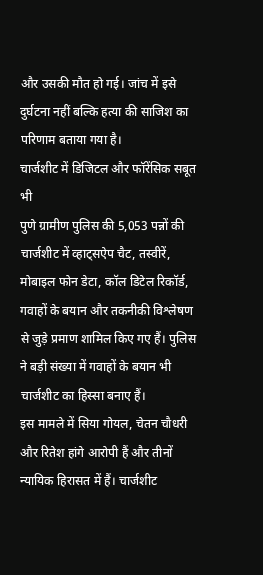और उसकी मौत हो गई। जांच में इसे दुर्घटना नहीं बल्कि हत्या की साजिश का परिणाम बताया गया है।
चार्जशीट में डिजिटल और फॉरेंसिक सबूत भी
पुणे ग्रामीण पुलिस की 5,053 पन्नों की चार्जशीट में व्हाट्सऐप चैट, तस्वीरें, मोबाइल फोन डेटा, कॉल डिटेल रिकॉर्ड, गवाहों के बयान और तकनीकी विश्लेषण से जुड़े प्रमाण शामिल किए गए हैं। पुलिस ने बड़ी संख्या में गवाहों के बयान भी चार्जशीट का हिस्सा बनाए हैं।
इस मामले में सिया गोयल, चेतन चौधरी और रितेश हांगे आरोपी हैं और तीनों न्यायिक हिरासत में हैं। चार्जशीट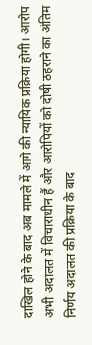दाखिल होने के बाद अब मामले में आगे की न्यायिक प्रक्रिया होगी। आरोप अभी अदालत में विचाराधीन हैं और आरोपियों को दोषी ठहराने का अंतिम निर्णय अदालत की प्रक्रिया के बाद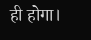ही होगा।